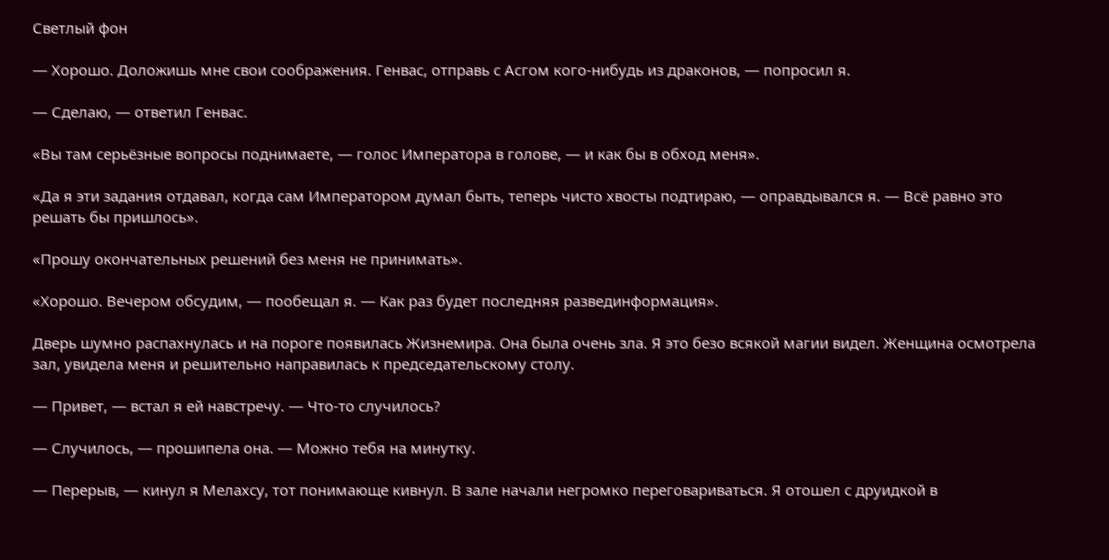Светлый фон

— Хорошо. Доложишь мне свои соображения. Генвас, отправь с Асгом кого-нибудь из драконов, — попросил я.

— Сделаю, — ответил Генвас.

«Вы там серьёзные вопросы поднимаете, — голос Императора в голове, — и как бы в обход меня».

«Да я эти задания отдавал, когда сам Императором думал быть, теперь чисто хвосты подтираю, — оправдывался я. — Всё равно это решать бы пришлось».

«Прошу окончательных решений без меня не принимать».

«Хорошо. Вечером обсудим, — пообещал я. — Как раз будет последняя развединформация».

Дверь шумно распахнулась и на пороге появилась Жизнемира. Она была очень зла. Я это безо всякой магии видел. Женщина осмотрела зал, увидела меня и решительно направилась к председательскому столу.

— Привет, — встал я ей навстречу. — Что-то случилось?

— Случилось, — прошипела она. — Можно тебя на минутку.

— Перерыв, — кинул я Мелахсу, тот понимающе кивнул. В зале начали негромко переговариваться. Я отошел с друидкой в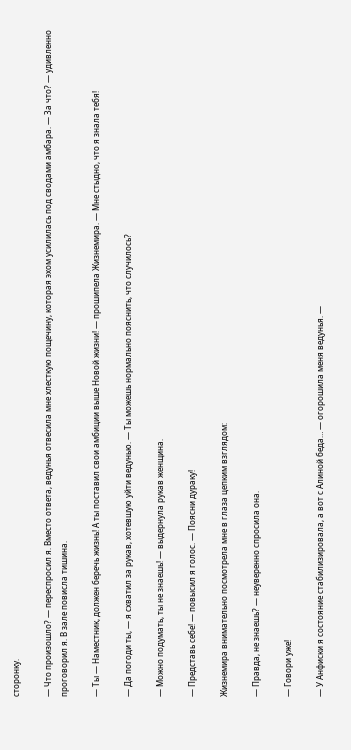сторонку.

— Что произошло? — переспросил я. Вместо ответа, ведунья отвесила мне хлесткую пощечину, которая эхом усилилась под сводами амбара. — За что? — удивленно проговорил я. В зале повисла тишина.

— Ты — Наместник, должен беречь жизнь! А ты поставил свои амбиции выше Новой жизни! — прошипела Жизнемира. — Мне стыдно, что я знала тебя!

— Да погоди ты, — я схватил за рукав, хотевшую уйти ведунью. — Ты можешь нормально пояснить, что случилось?

— Можно подумать, ты не знаешь! — выдернула рукав женщина.

— Представь себе! — повысил я голос. — Поясни дураку!

Жизнемира внимательно посмотрела мне в глаза цепким взглядом:

— Правда, не знаешь? — неуверенно спросила она.

— Говори уже!

— У Анфиски я состояние стабилизировала, а вот с Алиной беда… — огорошила меня ведунья. —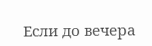Если до вечера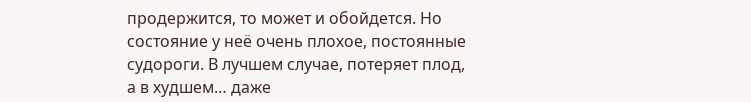продержится, то может и обойдется. Но состояние у неё очень плохое, постоянные судороги. В лучшем случае, потеряет плод, а в худшем… даже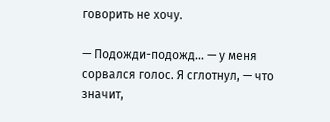говорить не хочу.

— Подожди-подожд… — у меня сорвался голос. Я сглотнул, — что значит,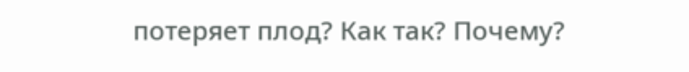потеряет плод? Как так? Почему?